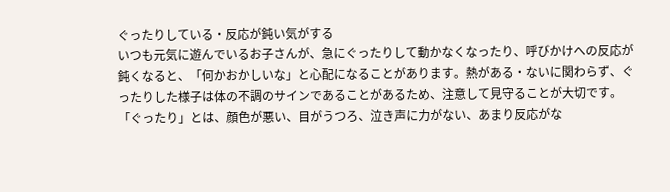ぐったりしている・反応が鈍い気がする
いつも元気に遊んでいるお子さんが、急にぐったりして動かなくなったり、呼びかけへの反応が鈍くなると、「何かおかしいな」と心配になることがあります。熱がある・ないに関わらず、ぐったりした様子は体の不調のサインであることがあるため、注意して見守ることが大切です。
「ぐったり」とは、顔色が悪い、目がうつろ、泣き声に力がない、あまり反応がな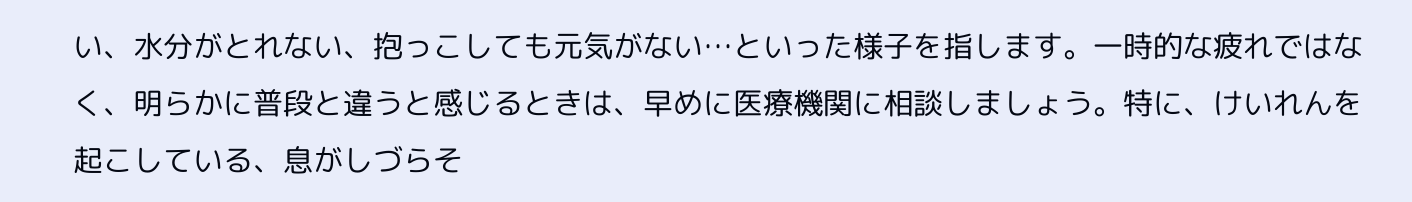い、水分がとれない、抱っこしても元気がない…といった様子を指します。一時的な疲れではなく、明らかに普段と違うと感じるときは、早めに医療機関に相談しましょう。特に、けいれんを起こしている、息がしづらそ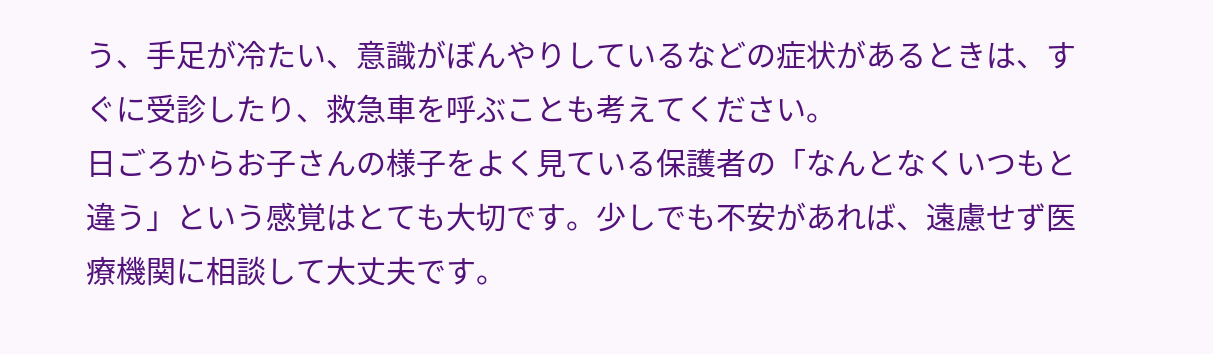う、手足が冷たい、意識がぼんやりしているなどの症状があるときは、すぐに受診したり、救急車を呼ぶことも考えてください。
日ごろからお子さんの様子をよく見ている保護者の「なんとなくいつもと違う」という感覚はとても大切です。少しでも不安があれば、遠慮せず医療機関に相談して大丈夫です。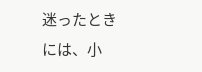迷ったときには、小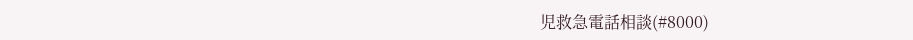児救急電話相談(#8000)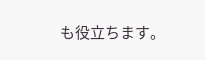も役立ちます。